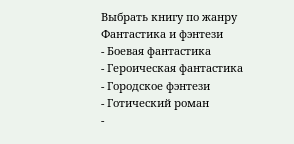Выбрать книгу по жанру
Фантастика и фэнтези
- Боевая фантастика
- Героическая фантастика
- Городское фэнтези
- Готический роман
-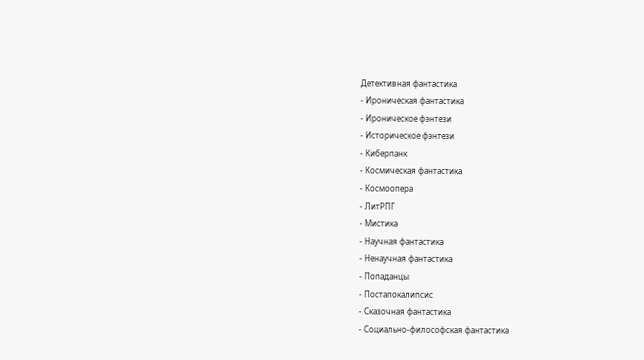Детективная фантастика
- Ироническая фантастика
- Ироническое фэнтези
- Историческое фэнтези
- Киберпанк
- Космическая фантастика
- Космоопера
- ЛитРПГ
- Мистика
- Научная фантастика
- Ненаучная фантастика
- Попаданцы
- Постапокалипсис
- Сказочная фантастика
- Социально-философская фантастика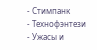- Стимпанк
- Технофэнтези
- Ужасы и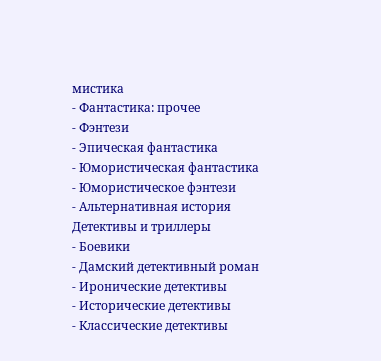мистика
- Фантастика: прочее
- Фэнтези
- Эпическая фантастика
- Юмористическая фантастика
- Юмористическое фэнтези
- Альтернативная история
Детективы и триллеры
- Боевики
- Дамский детективный роман
- Иронические детективы
- Исторические детективы
- Классические детективы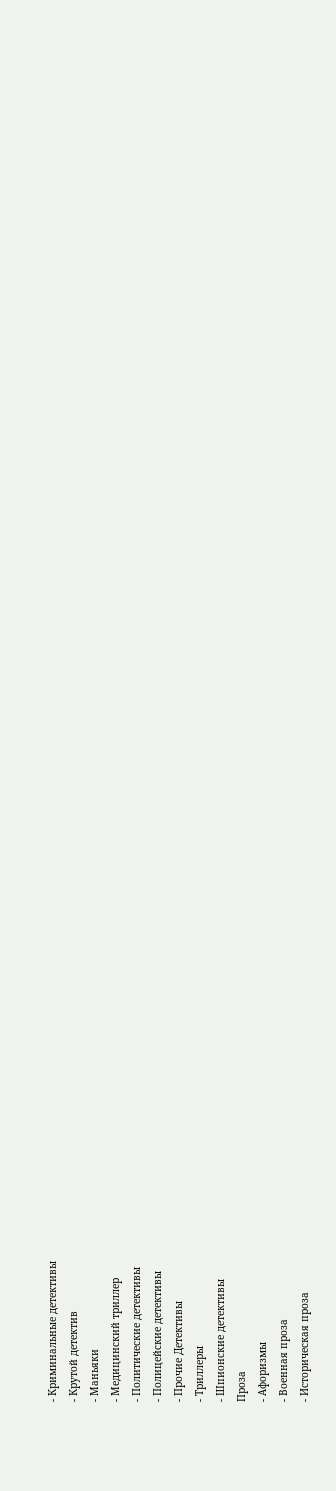- Криминальные детективы
- Крутой детектив
- Маньяки
- Медицинский триллер
- Политические детективы
- Полицейские детективы
- Прочие Детективы
- Триллеры
- Шпионские детективы
Проза
- Афоризмы
- Военная проза
- Историческая проза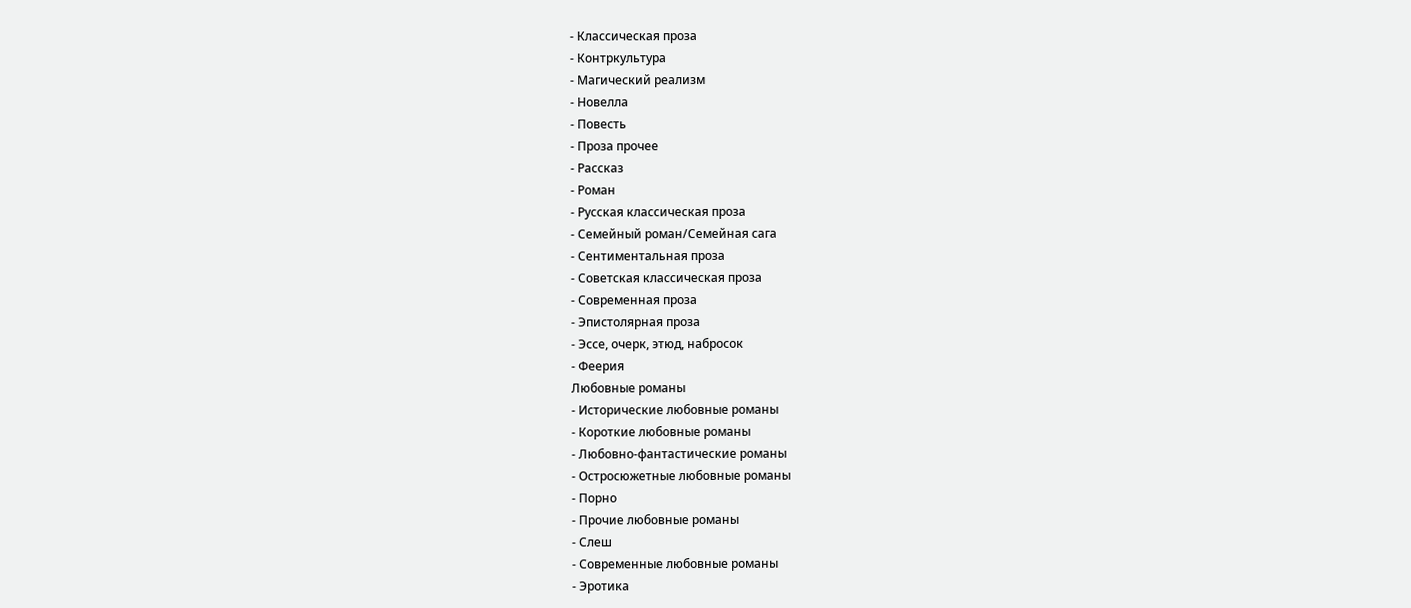- Классическая проза
- Контркультура
- Магический реализм
- Новелла
- Повесть
- Проза прочее
- Рассказ
- Роман
- Русская классическая проза
- Семейный роман/Семейная сага
- Сентиментальная проза
- Советская классическая проза
- Современная проза
- Эпистолярная проза
- Эссе, очерк, этюд, набросок
- Феерия
Любовные романы
- Исторические любовные романы
- Короткие любовные романы
- Любовно-фантастические романы
- Остросюжетные любовные романы
- Порно
- Прочие любовные романы
- Слеш
- Современные любовные романы
- Эротика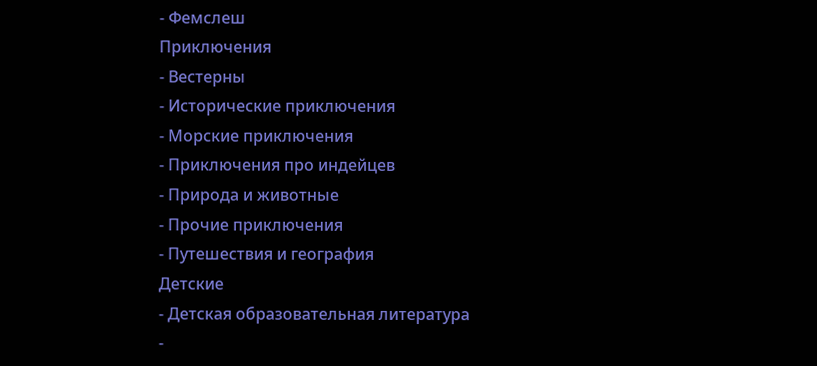- Фемслеш
Приключения
- Вестерны
- Исторические приключения
- Морские приключения
- Приключения про индейцев
- Природа и животные
- Прочие приключения
- Путешествия и география
Детские
- Детская образовательная литература
-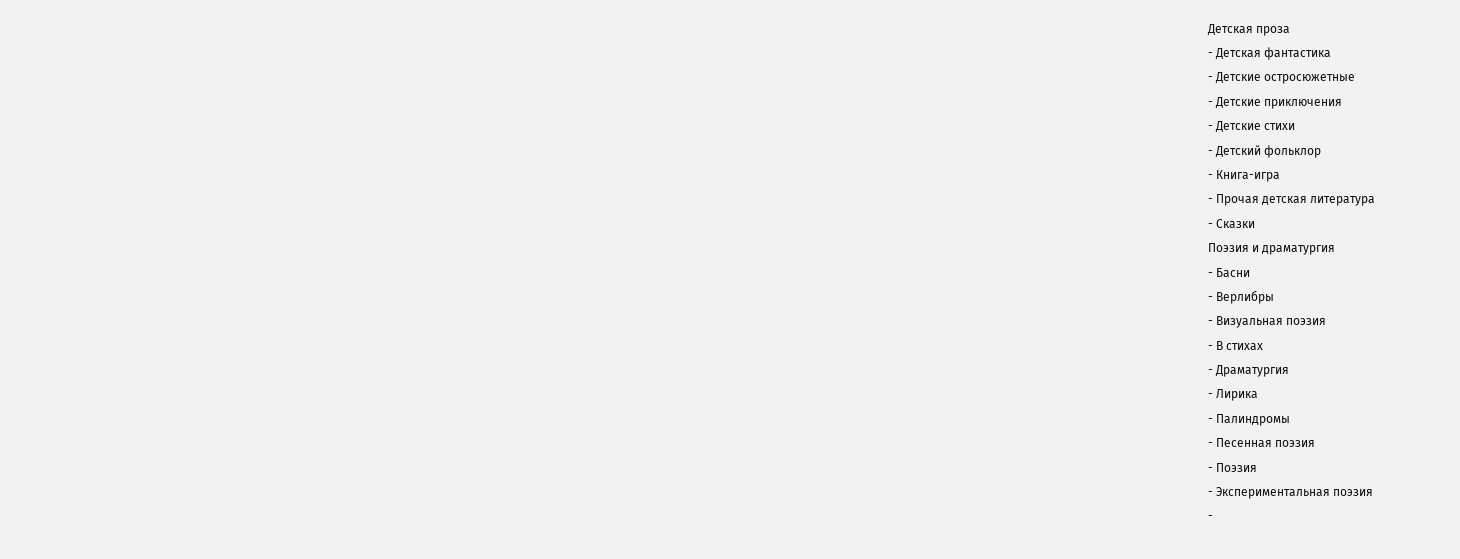Детская проза
- Детская фантастика
- Детские остросюжетные
- Детские приключения
- Детские стихи
- Детский фольклор
- Книга-игра
- Прочая детская литература
- Сказки
Поэзия и драматургия
- Басни
- Верлибры
- Визуальная поэзия
- В стихах
- Драматургия
- Лирика
- Палиндромы
- Песенная поэзия
- Поэзия
- Экспериментальная поэзия
-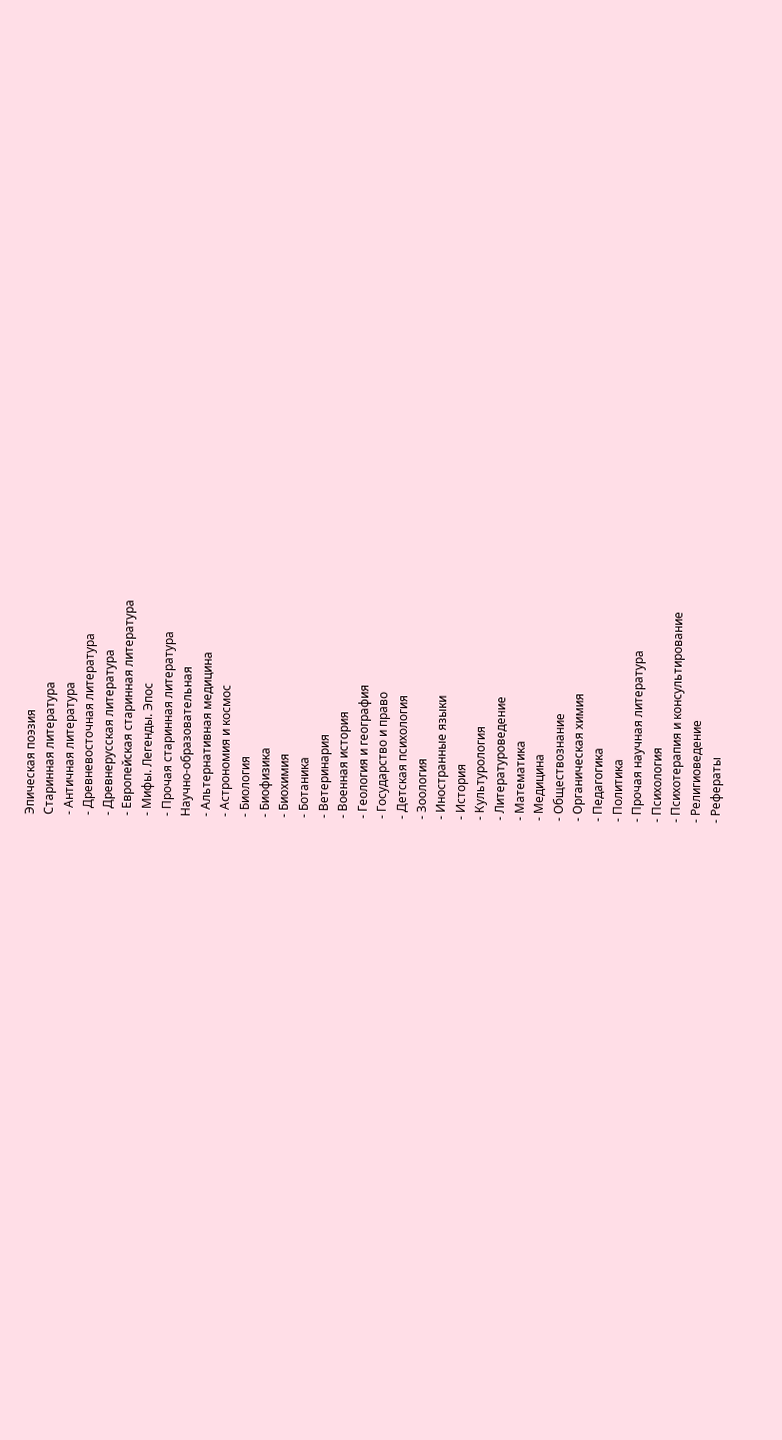Эпическая поэзия
Старинная литература
- Античная литература
- Древневосточная литература
- Древнерусская литература
- Европейская старинная литература
- Мифы. Легенды. Эпос
- Прочая старинная литература
Научно-образовательная
- Альтернативная медицина
- Астрономия и космос
- Биология
- Биофизика
- Биохимия
- Ботаника
- Ветеринария
- Военная история
- Геология и география
- Государство и право
- Детская психология
- Зоология
- Иностранные языки
- История
- Культурология
- Литературоведение
- Математика
- Медицина
- Обществознание
- Органическая химия
- Педагогика
- Политика
- Прочая научная литература
- Психология
- Психотерапия и консультирование
- Религиоведение
- Рефераты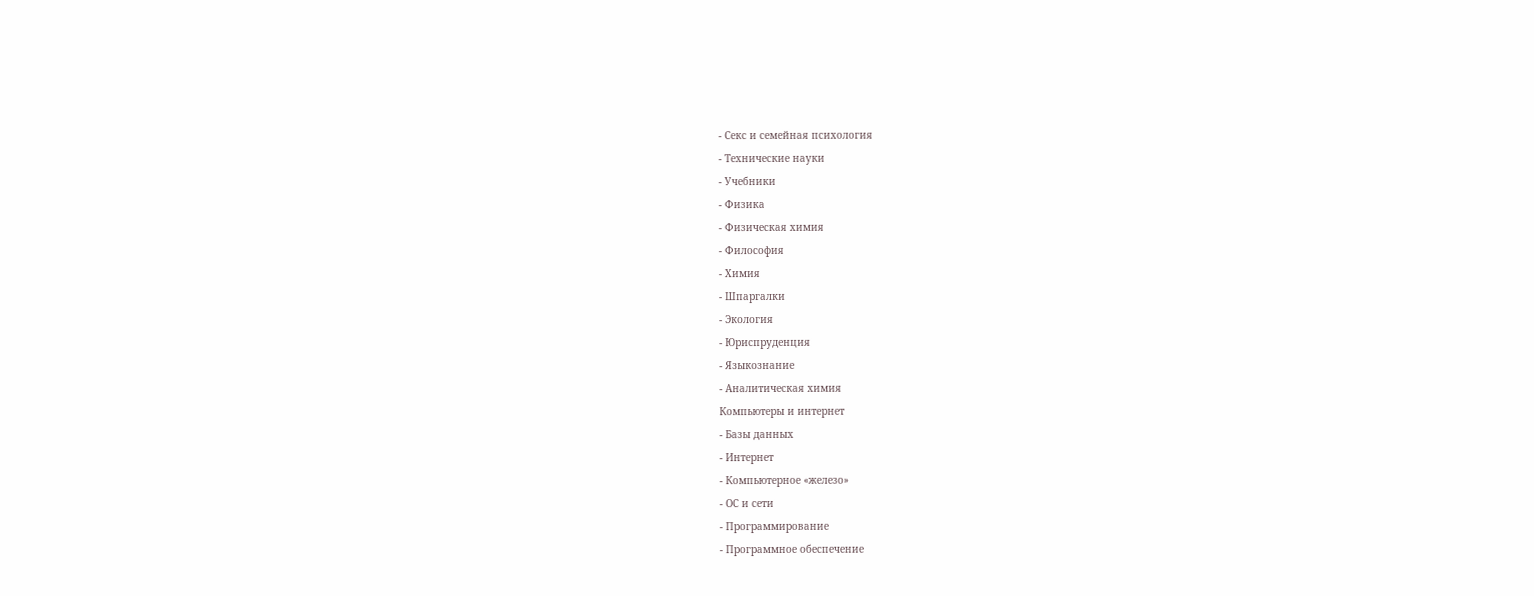- Секс и семейная психология
- Технические науки
- Учебники
- Физика
- Физическая химия
- Философия
- Химия
- Шпаргалки
- Экология
- Юриспруденция
- Языкознание
- Аналитическая химия
Компьютеры и интернет
- Базы данных
- Интернет
- Компьютерное «железо»
- ОС и сети
- Программирование
- Программное обеспечение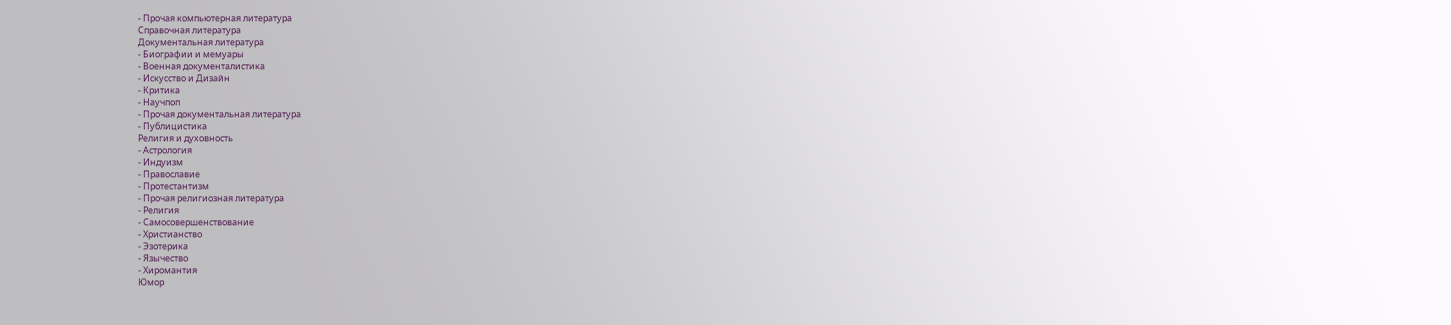- Прочая компьютерная литература
Справочная литература
Документальная литература
- Биографии и мемуары
- Военная документалистика
- Искусство и Дизайн
- Критика
- Научпоп
- Прочая документальная литература
- Публицистика
Религия и духовность
- Астрология
- Индуизм
- Православие
- Протестантизм
- Прочая религиозная литература
- Религия
- Самосовершенствование
- Христианство
- Эзотерика
- Язычество
- Хиромантия
Юмор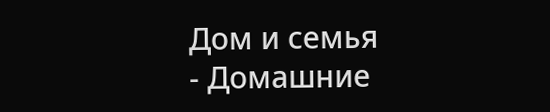Дом и семья
- Домашние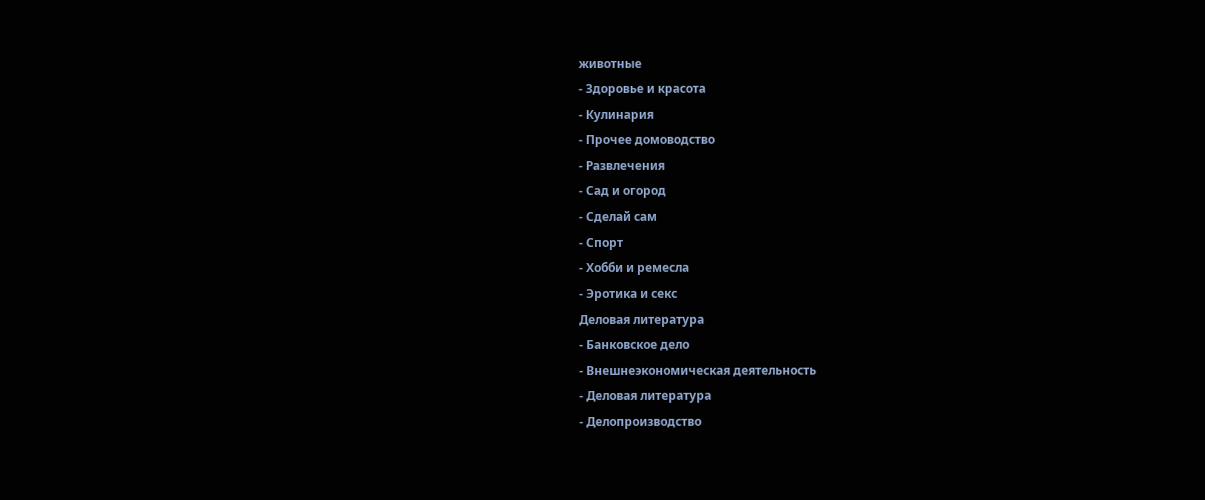животные
- Здоровье и красота
- Кулинария
- Прочее домоводство
- Развлечения
- Сад и огород
- Сделай сам
- Спорт
- Хобби и ремесла
- Эротика и секс
Деловая литература
- Банковское дело
- Внешнеэкономическая деятельность
- Деловая литература
- Делопроизводство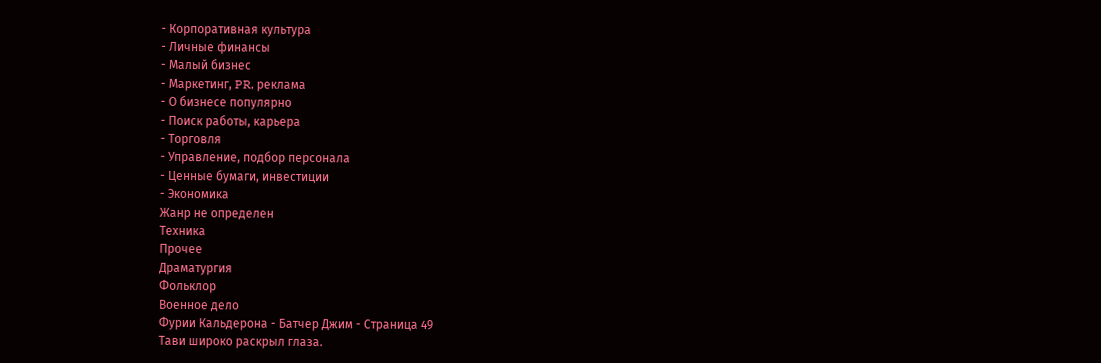- Корпоративная культура
- Личные финансы
- Малый бизнес
- Маркетинг, PR, реклама
- О бизнесе популярно
- Поиск работы, карьера
- Торговля
- Управление, подбор персонала
- Ценные бумаги, инвестиции
- Экономика
Жанр не определен
Техника
Прочее
Драматургия
Фольклор
Военное дело
Фурии Кальдерона - Батчер Джим - Страница 49
Тави широко раскрыл глаза.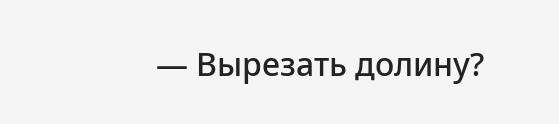— Вырезать долину?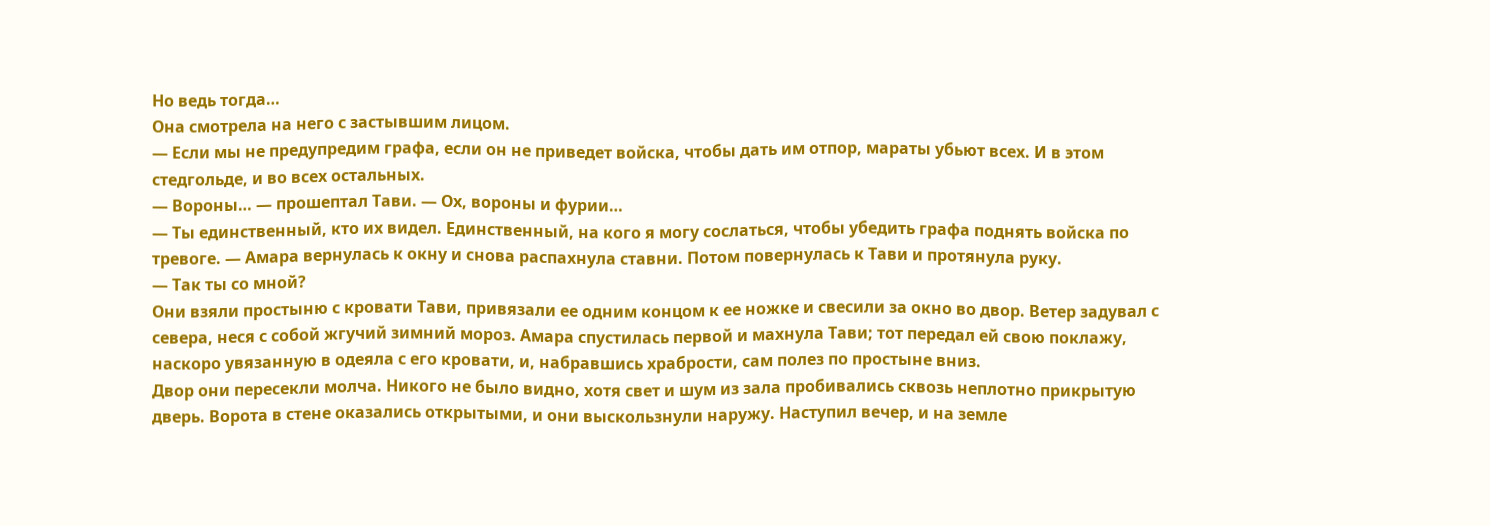Но ведь тогда…
Она смотрела на него с застывшим лицом.
— Если мы не предупредим графа, если он не приведет войска, чтобы дать им отпор, мараты убьют всех. И в этом стедгольде, и во всех остальных.
— Вороны… — прошептал Тави. — Ох, вороны и фурии…
— Ты единственный, кто их видел. Единственный, на кого я могу сослаться, чтобы убедить графа поднять войска по тревоге. — Амара вернулась к окну и снова распахнула ставни. Потом повернулась к Тави и протянула руку.
— Так ты со мной?
Они взяли простыню с кровати Тави, привязали ее одним концом к ее ножке и свесили за окно во двор. Ветер задувал с севера, неся с собой жгучий зимний мороз. Амара спустилась первой и махнула Тави; тот передал ей свою поклажу, наскоро увязанную в одеяла с его кровати, и, набравшись храбрости, сам полез по простыне вниз.
Двор они пересекли молча. Никого не было видно, хотя свет и шум из зала пробивались сквозь неплотно прикрытую дверь. Ворота в стене оказались открытыми, и они выскользнули наружу. Наступил вечер, и на земле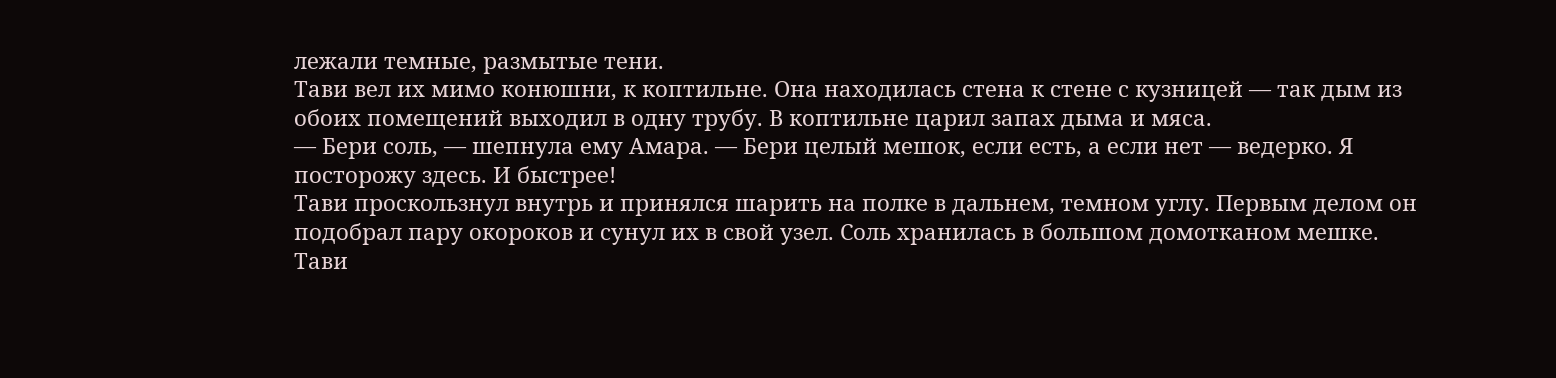лежали темные, размытые тени.
Тави вел их мимо конюшни, к коптильне. Она находилась стена к стене с кузницей — так дым из обоих помещений выходил в одну трубу. В коптильне царил запах дыма и мяса.
— Бери соль, — шепнула ему Амара. — Бери целый мешок, если есть, а если нет — ведерко. Я посторожу здесь. И быстрее!
Тави проскользнул внутрь и принялся шарить на полке в дальнем, темном углу. Первым делом он подобрал пару окороков и сунул их в свой узел. Соль хранилась в большом домотканом мешке. Тави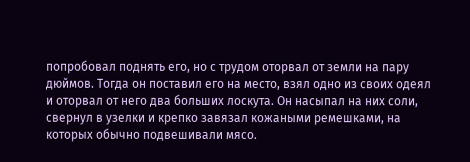попробовал поднять его, но с трудом оторвал от земли на пару дюймов. Тогда он поставил его на место, взял одно из своих одеял и оторвал от него два больших лоскута. Он насыпал на них соли, свернул в узелки и крепко завязал кожаными ремешками, на которых обычно подвешивали мясо.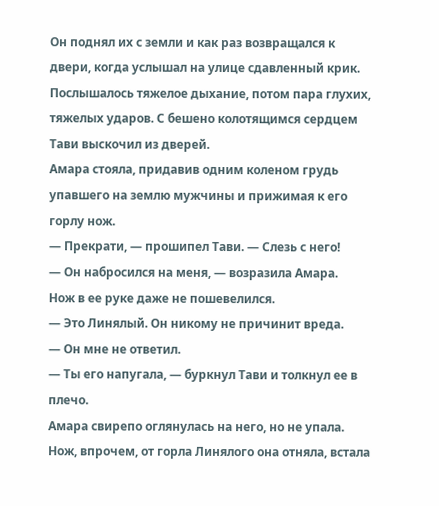Он поднял их с земли и как раз возвращался к двери, когда услышал на улице сдавленный крик. Послышалось тяжелое дыхание, потом пара глухих, тяжелых ударов. С бешено колотящимся сердцем Тави выскочил из дверей.
Амара стояла, придавив одним коленом грудь упавшего на землю мужчины и прижимая к его горлу нож.
— Прекрати, — прошипел Тави. — Слезь с него!
— Он набросился на меня, — возразила Амара.
Нож в ее руке даже не пошевелился.
— Это Линялый. Он никому не причинит вреда.
— Он мне не ответил.
— Ты его напугала, — буркнул Тави и толкнул ее в плечо.
Амара свирепо оглянулась на него, но не упала. Нож, впрочем, от горла Линялого она отняла, встала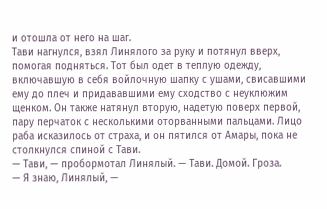и отошла от него на шаг.
Тави нагнулся, взял Линялого за руку и потянул вверх, помогая подняться. Тот был одет в теплую одежду, включавшую в себя войлочную шапку с ушами, свисавшими ему до плеч и придававшими ему сходство с неуклюжим щенком. Он также натянул вторую, надетую поверх первой, пару перчаток с несколькими оторванными пальцами. Лицо раба исказилось от страха, и он пятился от Амары, пока не столкнулся спиной с Тави.
— Тави, — пробормотал Линялый. — Тави. Домой. Гроза.
— Я знаю, Линялый, —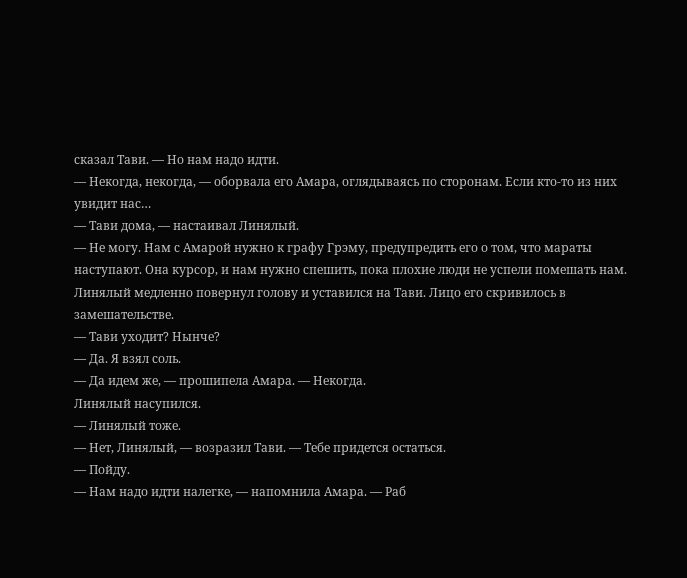сказал Тави. — Но нам надо идти.
— Некогда, некогда, — оборвала его Амара, оглядываясь по сторонам. Если кто-то из них увидит нас…
— Тави дома, — настаивал Линялый.
— Не могу. Нам с Амарой нужно к графу Грэму, предупредить его о том, что мараты наступают. Она курсор, и нам нужно спешить, пока плохие люди не успели помешать нам.
Линялый медленно повернул голову и уставился на Тави. Лицо его скривилось в замешательстве.
— Тави уходит? Нынче?
— Да. Я взял соль.
— Да идем же, — прошипела Амара. — Некогда.
Линялый насупился.
— Линялый тоже.
— Нет, Линялый, — возразил Тави. — Тебе придется остаться.
— Пойду.
— Нам надо идти налегке, — напомнила Амара. — Раб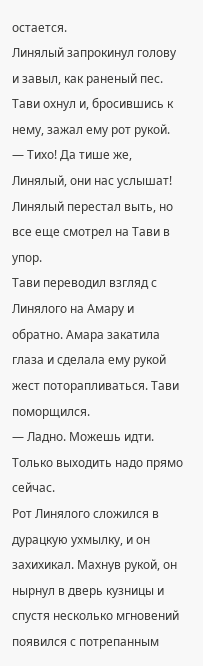остается.
Линялый запрокинул голову и завыл, как раненый пес. Тави охнул и, бросившись к нему, зажал ему рот рукой.
— Тихо! Да тише же, Линялый, они нас услышат!
Линялый перестал выть, но все еще смотрел на Тави в упор.
Тави переводил взгляд с Линялого на Амару и обратно. Амара закатила глаза и сделала ему рукой жест поторапливаться. Тави поморщился.
— Ладно. Можешь идти. Только выходить надо прямо сейчас.
Рот Линялого сложился в дурацкую ухмылку, и он захихикал. Махнув рукой, он нырнул в дверь кузницы и спустя несколько мгновений появился с потрепанным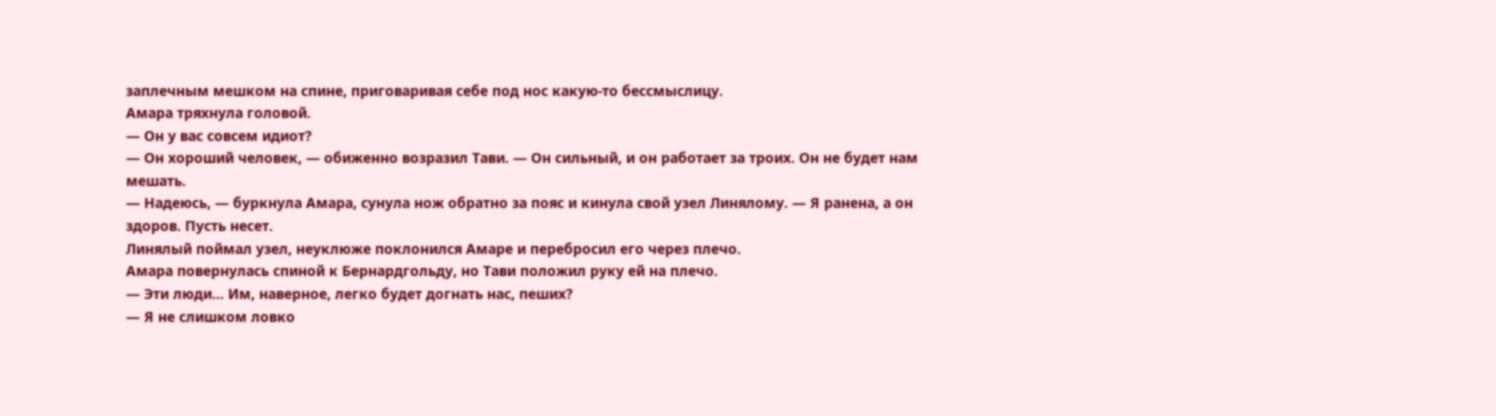заплечным мешком на спине, приговаривая себе под нос какую-то бессмыслицу.
Амара тряхнула головой.
— Он у вас совсем идиот?
— Он хороший человек, — обиженно возразил Тави. — Он сильный, и он работает за троих. Он не будет нам мешать.
— Надеюсь, — буркнула Амара, сунула нож обратно за пояс и кинула свой узел Линялому. — Я ранена, а он здоров. Пусть несет.
Линялый поймал узел, неуклюже поклонился Амаре и перебросил его через плечо.
Амара повернулась спиной к Бернардгольду, но Тави положил руку ей на плечо.
— Эти люди… Им, наверное, легко будет догнать нас, пеших?
— Я не слишком ловко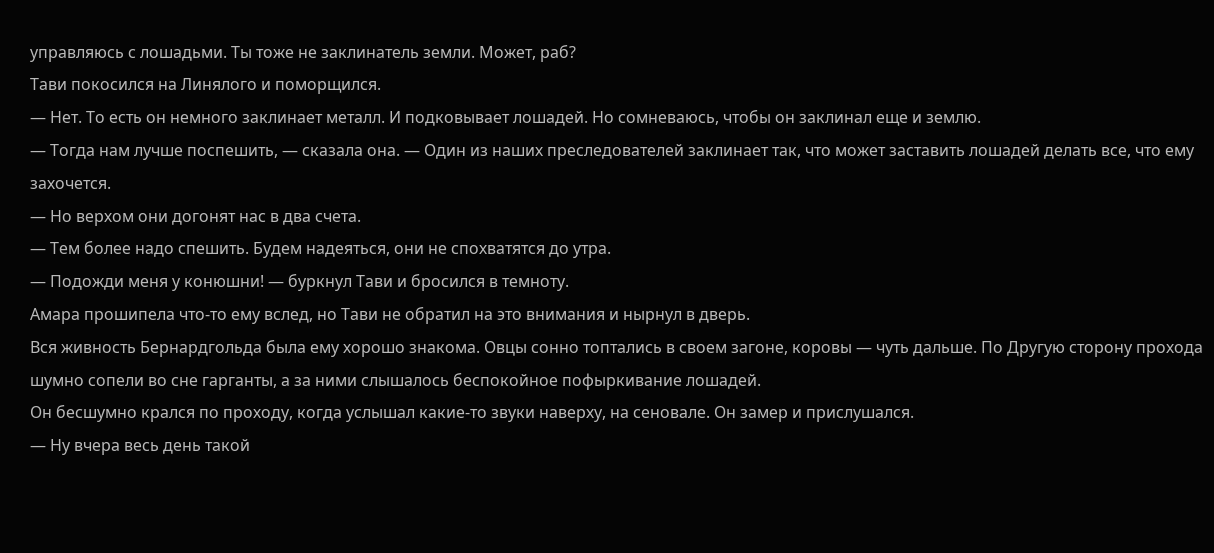управляюсь с лошадьми. Ты тоже не заклинатель земли. Может, раб?
Тави покосился на Линялого и поморщился.
— Нет. То есть он немного заклинает металл. И подковывает лошадей. Но сомневаюсь, чтобы он заклинал еще и землю.
— Тогда нам лучше поспешить, — сказала она. — Один из наших преследователей заклинает так, что может заставить лошадей делать все, что ему захочется.
— Но верхом они догонят нас в два счета.
— Тем более надо спешить. Будем надеяться, они не спохватятся до утра.
— Подожди меня у конюшни! — буркнул Тави и бросился в темноту.
Амара прошипела что-то ему вслед, но Тави не обратил на это внимания и нырнул в дверь.
Вся живность Бернардгольда была ему хорошо знакома. Овцы сонно топтались в своем загоне, коровы — чуть дальше. По Другую сторону прохода шумно сопели во сне гарганты, а за ними слышалось беспокойное пофыркивание лошадей.
Он бесшумно крался по проходу, когда услышал какие-то звуки наверху, на сеновале. Он замер и прислушался.
— Ну вчера весь день такой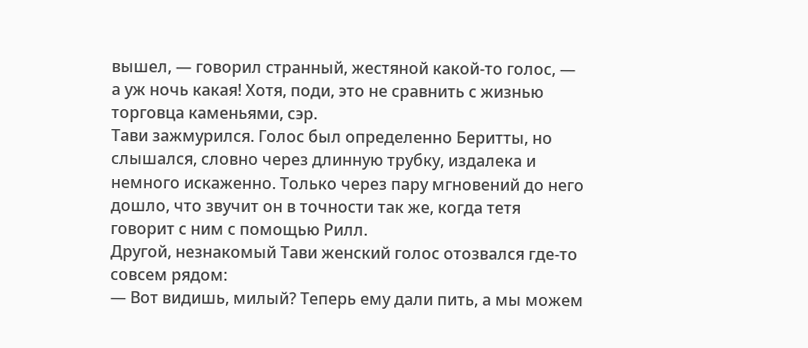вышел, — говорил странный, жестяной какой-то голос, — а уж ночь какая! Хотя, поди, это не сравнить с жизнью торговца каменьями, сэр.
Тави зажмурился. Голос был определенно Беритты, но слышался, словно через длинную трубку, издалека и немного искаженно. Только через пару мгновений до него дошло, что звучит он в точности так же, когда тетя говорит с ним с помощью Рилл.
Другой, незнакомый Тави женский голос отозвался где-то совсем рядом:
— Вот видишь, милый? Теперь ему дали пить, а мы можем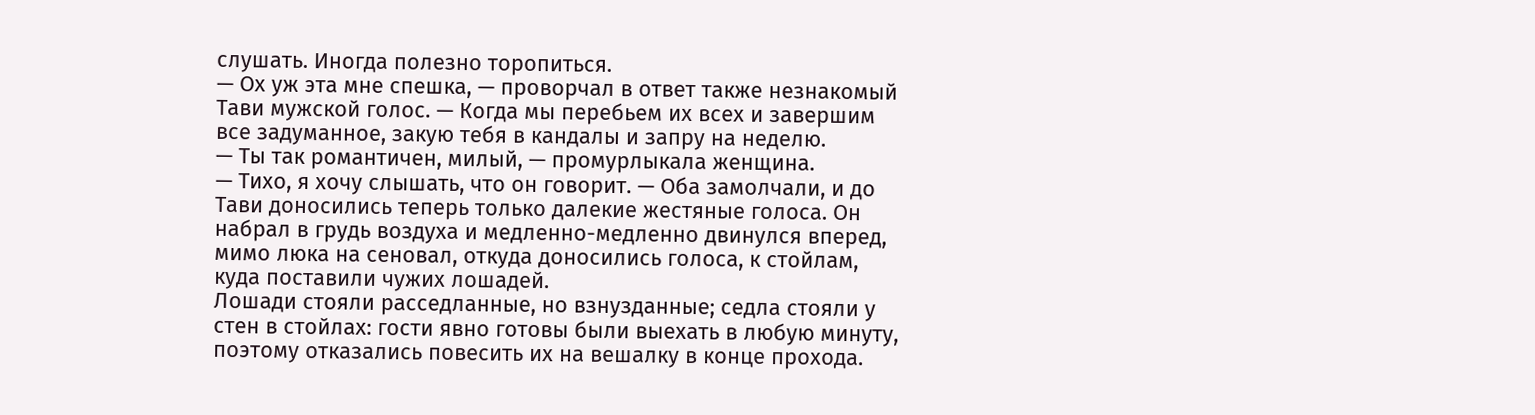слушать. Иногда полезно торопиться.
— Ох уж эта мне спешка, — проворчал в ответ также незнакомый Тави мужской голос. — Когда мы перебьем их всех и завершим все задуманное, закую тебя в кандалы и запру на неделю.
— Ты так романтичен, милый, — промурлыкала женщина.
— Тихо, я хочу слышать, что он говорит. — Оба замолчали, и до Тави доносились теперь только далекие жестяные голоса. Он набрал в грудь воздуха и медленно-медленно двинулся вперед, мимо люка на сеновал, откуда доносились голоса, к стойлам, куда поставили чужих лошадей.
Лошади стояли расседланные, но взнузданные; седла стояли у стен в стойлах: гости явно готовы были выехать в любую минуту, поэтому отказались повесить их на вешалку в конце прохода.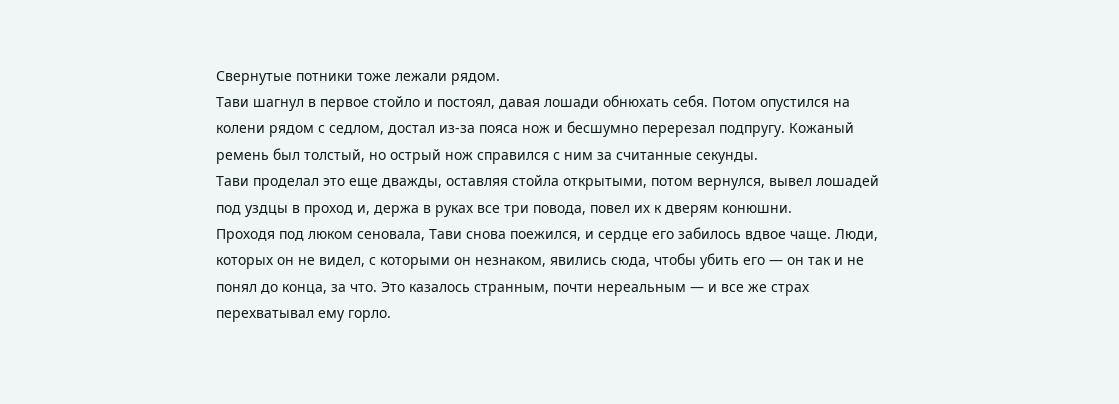Свернутые потники тоже лежали рядом.
Тави шагнул в первое стойло и постоял, давая лошади обнюхать себя. Потом опустился на колени рядом с седлом, достал из-за пояса нож и бесшумно перерезал подпругу. Кожаный ремень был толстый, но острый нож справился с ним за считанные секунды.
Тави проделал это еще дважды, оставляя стойла открытыми, потом вернулся, вывел лошадей под уздцы в проход и, держа в руках все три повода, повел их к дверям конюшни.
Проходя под люком сеновала, Тави снова поежился, и сердце его забилось вдвое чаще. Люди, которых он не видел, с которыми он незнаком, явились сюда, чтобы убить его — он так и не понял до конца, за что. Это казалось странным, почти нереальным — и все же страх перехватывал ему горло.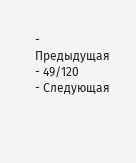- Предыдущая
- 49/120
- Следующая